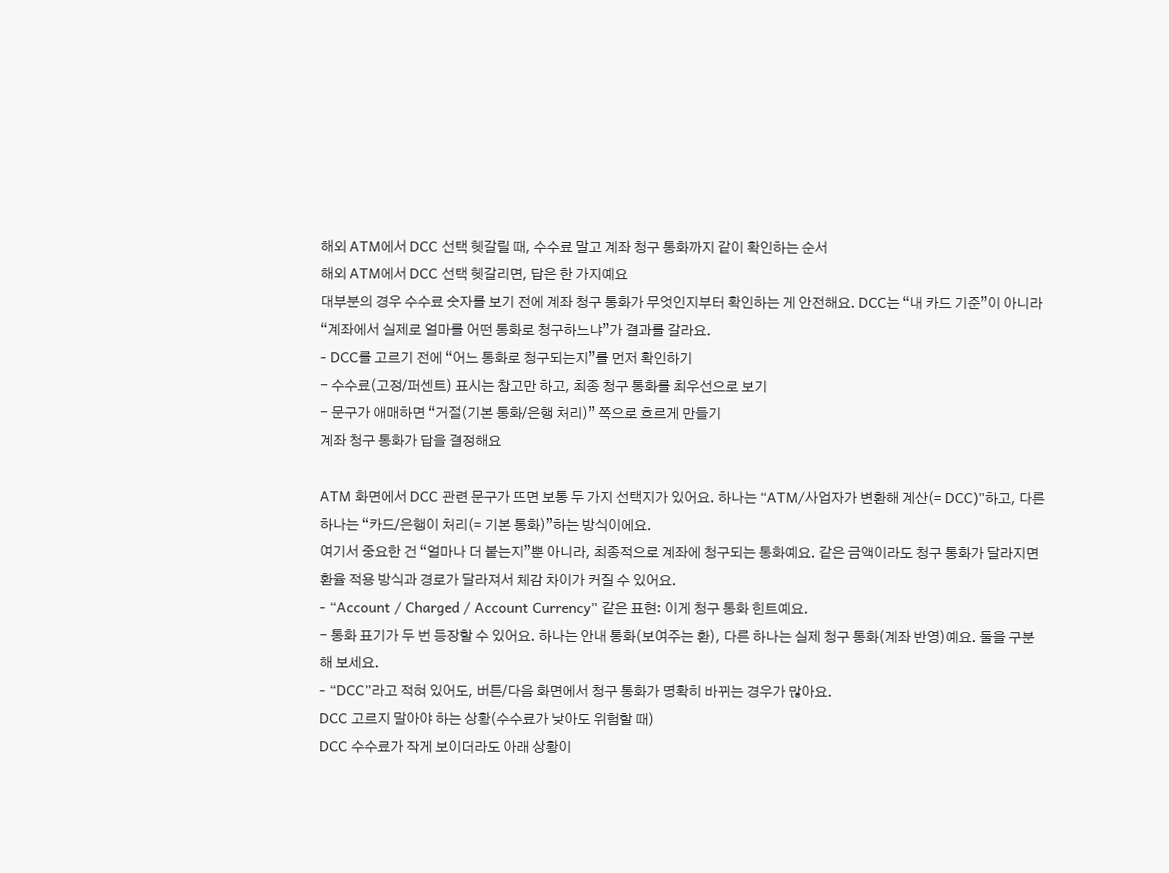해외 ATM에서 DCC 선택 헷갈릴 때, 수수료 말고 계좌 청구 통화까지 같이 확인하는 순서
해외 ATM에서 DCC 선택 헷갈리면, 답은 한 가지예요
대부분의 경우 수수료 숫자를 보기 전에 계좌 청구 통화가 무엇인지부터 확인하는 게 안전해요. DCC는 “내 카드 기준”이 아니라 “계좌에서 실제로 얼마를 어떤 통화로 청구하느냐”가 결과를 갈라요.
- DCC를 고르기 전에 “어느 통화로 청구되는지”를 먼저 확인하기
- 수수료(고정/퍼센트) 표시는 참고만 하고, 최종 청구 통화를 최우선으로 보기
- 문구가 애매하면 “거절(기본 통화/은행 처리)” 쪽으로 흐르게 만들기
계좌 청구 통화가 답을 결정해요

ATM 화면에서 DCC 관련 문구가 뜨면 보통 두 가지 선택지가 있어요. 하나는 “ATM/사업자가 변환해 계산(= DCC)”하고, 다른 하나는 “카드/은행이 처리(= 기본 통화)”하는 방식이에요.
여기서 중요한 건 “얼마나 더 붙는지”뿐 아니라, 최종적으로 계좌에 청구되는 통화예요. 같은 금액이라도 청구 통화가 달라지면 환율 적용 방식과 경로가 달라져서 체감 차이가 커질 수 있어요.
- “Account / Charged / Account Currency” 같은 표현: 이게 청구 통화 힌트예요.
- 통화 표기가 두 번 등장할 수 있어요. 하나는 안내 통화(보여주는 환), 다른 하나는 실제 청구 통화(계좌 반영)예요. 둘을 구분해 보세요.
- “DCC”라고 적혀 있어도, 버튼/다음 화면에서 청구 통화가 명확히 바뀌는 경우가 많아요.
DCC 고르지 말아야 하는 상황(수수료가 낮아도 위험할 때)
DCC 수수료가 작게 보이더라도 아래 상황이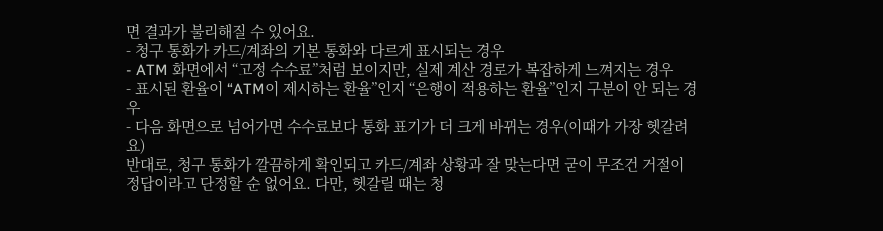면 결과가 불리해질 수 있어요.
- 청구 통화가 카드/계좌의 기본 통화와 다르게 표시되는 경우
- ATM 화면에서 “고정 수수료”처럼 보이지만, 실제 계산 경로가 복잡하게 느껴지는 경우
- 표시된 환율이 “ATM이 제시하는 환율”인지 “은행이 적용하는 환율”인지 구분이 안 되는 경우
- 다음 화면으로 넘어가면 수수료보다 통화 표기가 더 크게 바뀌는 경우(이때가 가장 헷갈려요)
반대로, 청구 통화가 깔끔하게 확인되고 카드/계좌 상황과 잘 맞는다면 굳이 무조건 거절이 정답이라고 단정할 순 없어요. 다만, 헷갈릴 때는 청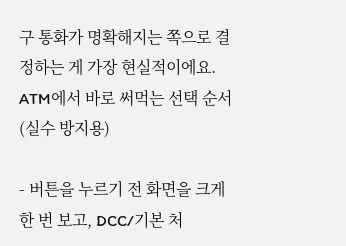구 통화가 명확해지는 쪽으로 결정하는 게 가장 현실적이에요.
ATM에서 바로 써먹는 선택 순서(실수 방지용)

- 버튼을 누르기 전 화면을 크게 한 번 보고, DCC/기본 처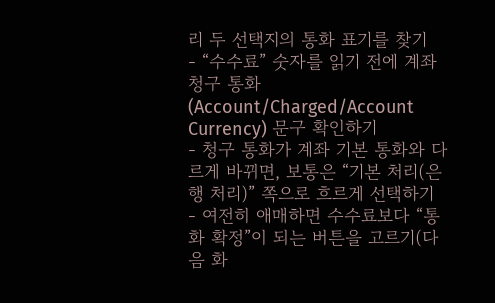리 두 선택지의 통화 표기를 찾기
- “수수료” 숫자를 읽기 전에 계좌 청구 통화(Account/Charged/Account Currency) 문구 확인하기
- 청구 통화가 계좌 기본 통화와 다르게 바뀌면, 보통은 “기본 처리(은행 처리)” 쪽으로 흐르게 선택하기
- 여전히 애매하면 수수료보다 “통화 확정”이 되는 버튼을 고르기(다음 화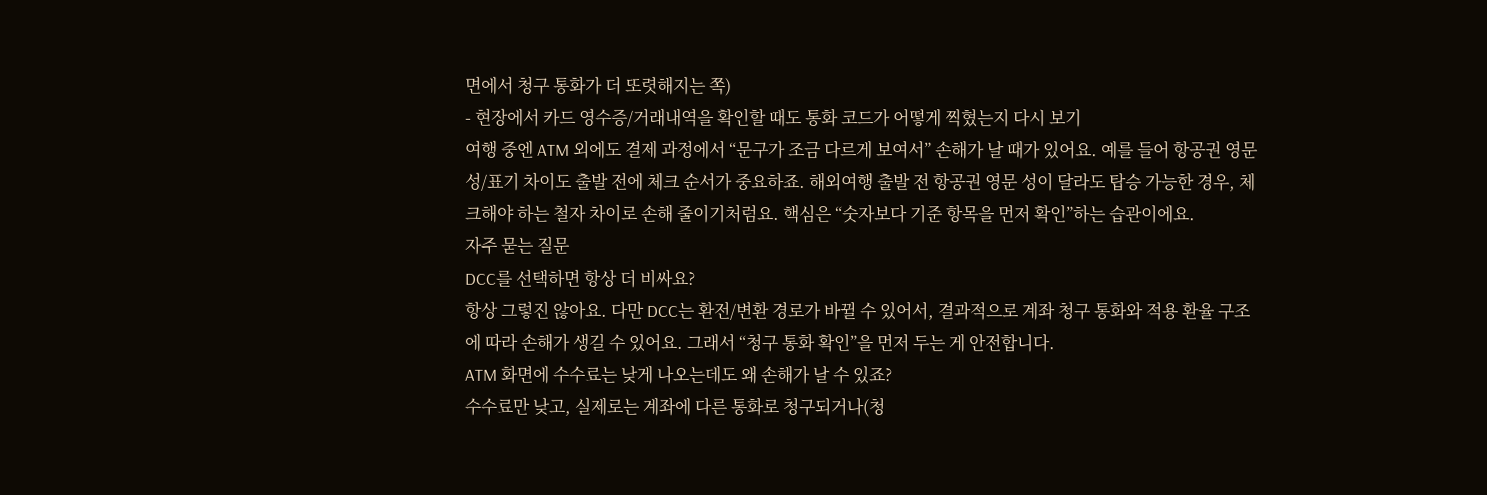면에서 청구 통화가 더 또렷해지는 쪽)
- 현장에서 카드 영수증/거래내역을 확인할 때도 통화 코드가 어떻게 찍혔는지 다시 보기
여행 중엔 ATM 외에도 결제 과정에서 “문구가 조금 다르게 보여서” 손해가 날 때가 있어요. 예를 들어 항공권 영문 성/표기 차이도 출발 전에 체크 순서가 중요하죠. 해외여행 출발 전 항공권 영문 성이 달라도 탑승 가능한 경우, 체크해야 하는 철자 차이로 손해 줄이기처럼요. 핵심은 “숫자보다 기준 항목을 먼저 확인”하는 습관이에요.
자주 묻는 질문
DCC를 선택하면 항상 더 비싸요?
항상 그렇진 않아요. 다만 DCC는 환전/변환 경로가 바뀔 수 있어서, 결과적으로 계좌 청구 통화와 적용 환율 구조에 따라 손해가 생길 수 있어요. 그래서 “청구 통화 확인”을 먼저 두는 게 안전합니다.
ATM 화면에 수수료는 낮게 나오는데도 왜 손해가 날 수 있죠?
수수료만 낮고, 실제로는 계좌에 다른 통화로 청구되거나(청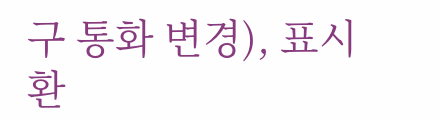구 통화 변경), 표시 환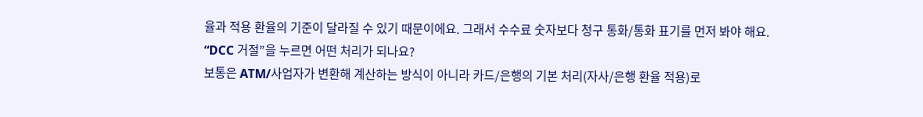율과 적용 환율의 기준이 달라질 수 있기 때문이에요. 그래서 수수료 숫자보다 청구 통화/통화 표기를 먼저 봐야 해요.
“DCC 거절”을 누르면 어떤 처리가 되나요?
보통은 ATM/사업자가 변환해 계산하는 방식이 아니라 카드/은행의 기본 처리(자사/은행 환율 적용)로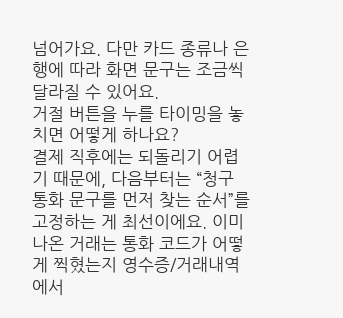넘어가요. 다만 카드 종류나 은행에 따라 화면 문구는 조금씩 달라질 수 있어요.
거절 버튼을 누를 타이밍을 놓치면 어떻게 하나요?
결제 직후에는 되돌리기 어렵기 때문에, 다음부터는 “청구 통화 문구를 먼저 찾는 순서”를 고정하는 게 최선이에요. 이미 나온 거래는 통화 코드가 어떻게 찍혔는지 영수증/거래내역에서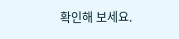확인해 보세요.